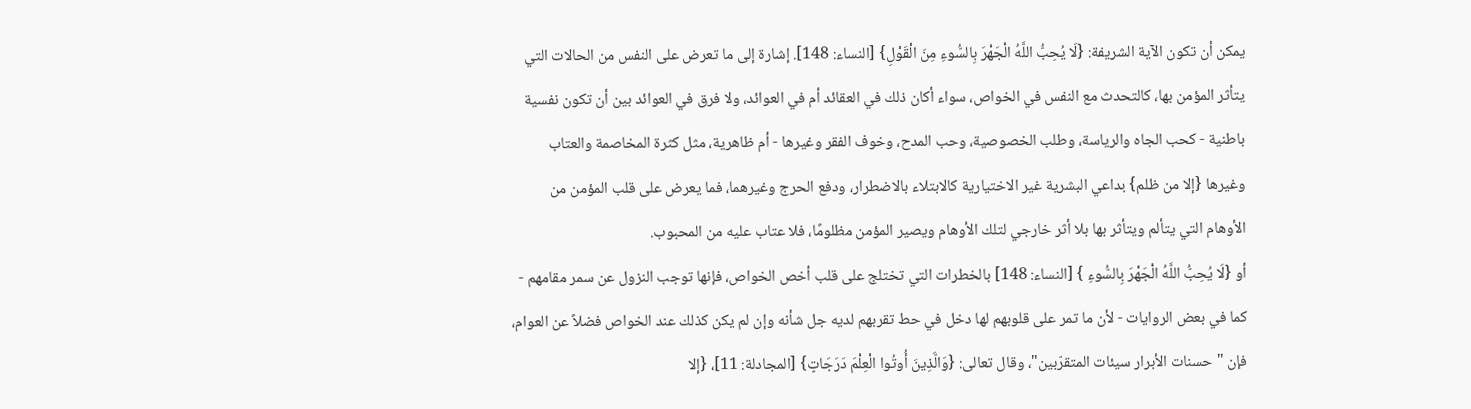يمكن أن تكون الآية الشريفة: {لَا يُحِبُّ اللَّهُ الْجَهْرَ بِالسُّوءِ مِنَ الْقَوْلِ} [النساء: 148]. إشارة إلى ما تعرض على النفس من الحالات التي يتأثر المؤمن بها، كالتحدث مع النفس في الخواص، سواء أكان ذلك في العقائد أم في العوائد، ولا فرق في العوائد بين أن تكون نفسية باطنية - كحب الجاه والرياسة، وطلب الخصوصية، وحب المدح، وخوف الفقر وغيرها - أم ظاهرية، مثل كثرة المخاصمة والعتاب وغيرها {إلا من ظلم} بداعي البشرية غير الاختيارية كالابتلاء بالاضطرار، ودفع الحرج وغيرهما، فما يعرض على قلب المؤمن من الأوهام التي يتألم ويتأثر بها بلا أثر خارجي لتلك الأوهام ويصير المؤمن مظلومًا، فلا عتاب عليه من المحبوب.
أو {لَا يُحِبُّ اللَّهُ الْجَهْرَ بِالسُّوءِ } [النساء: 148] بالخطرات التي تختلج على قلب أخص الخواص، فإنها توجب النزول عن سمر مقامهم - كما في بعض الروايات - لأن ما تمر على قلوبهم لها دخل في حط تقربهم لديه جل شأنه وإن لم يكن كذلك عند الخواص فضلاً عن العوام، فإن "حسنات الأبرار سيئات المتقرّبين"، وقال تعالى: {وَالَّذِينَ أُوتُوا الْعِلْمَ دَرَجَاتٍ} [المجادلة: 11]، {إلا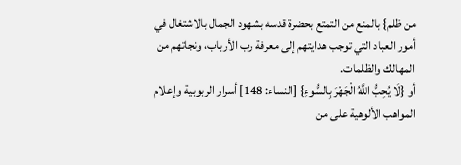من ظلم} بالمنع من التمتع بحضرة قدسه بشهود الجمال بالاشتغال في أمور العباد التي توجب هدايتهم إلى معرفة رب الأرباب، ونجاتهم من المهالك والظلمات.
أو {لَا يُحِبُّ اللَّهُ الْجَهْرَ بِالسُّوءِ} [النساء: 148] أسرار الربوبية وإعلام المواهب الألوهية على من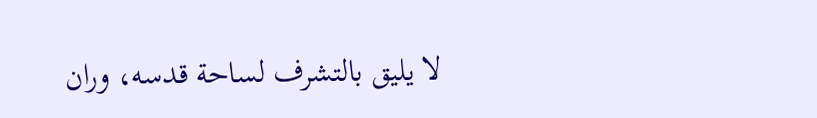لا يليق بالتشرف لساحة قدسه، وران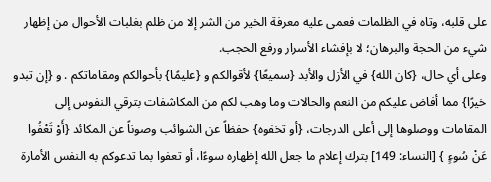على قلبه، وتاه في الظلمات فعمى عليه معرفة الخير من الشر إلا من ظلم بغلبات الأحوال من إظهار شيء من الحجة والبرهان؛ لا بإفشاء الأسرار ورفع الحجب.
وعلى أي حال، {كان الله} في الأزل والأبد {سميعًا} لأقوالكم و {عليمًا} بأحوالكم ومقاماتكم . و {إن تبدو خيرًا} مما أفاض عليكم من النعم والحالات وما وهب لكم من المكاشفات بترقي النفوس إلى المقامات ووصلوها إلى أعلى الدرجات، {أو تخفوه} حفظاً عن الشوائب وصوناً عن المكائد {أَوْ تَعْفُوا عَنْ سُوءٍ } [النساء: 149] بترك إعلام ما جعل الله إظهاره سوءًا، أو تعفوا بما تدعوكم به النفس الأمارة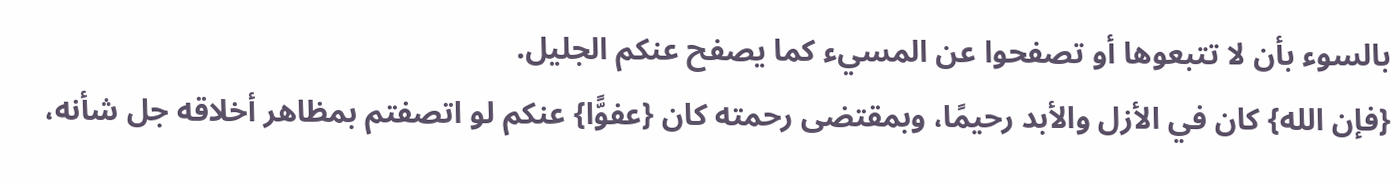بالسوء بأن لا تتبعوها أو تصفحوا عن المسيء كما يصفح عنكم الجليل.
{فإن الله} كان في الأزل والأبد رحيمًا، وبمقتضى رحمته كان {عفوًّا} عنكم لو اتصفتم بمظاهر أخلاقه جل شأنه،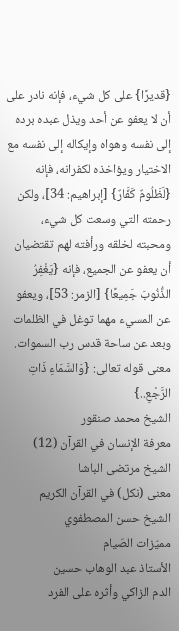{قديرًا} على كل شيء، فإنه نادر على أن لا يعفو عن أحد ويذل عبده برده إلى نفسه وهواه وإيكاله إلى نفسه مع الاختيار ويؤاخذه لكفرانه، فإنه {لَظَلُومٌ كَفَّارٌ} [إبراهيم: 34]، ولكن رحمته التي وسعت كل شيء، ومحبته لخلقه ورأفته لهم تقتضيان أن يعفو عن الجميع، فإنه {يَغْفِرُ الذُّنُوبَ جَمِيعًا} [الزمر: 53]، ويعفو عن المسيء مهما توغل في الظلمات وبعد عن ساحة قدس رب السموات.
معنى قوله تعالى: {وَالسَّمَاءِ ذَاتِ الرَّجْعِ..}
الشيخ محمد صنقور
معرفة الإنسان في القرآن (12)
الشيخ مرتضى الباشا
معنى (نكل) في القرآن الكريم
الشيخ حسن المصطفوي
مميّزات الصّيام
الأستاذ عبد الوهاب حسين
الدم الزاكي وأثره على الفرد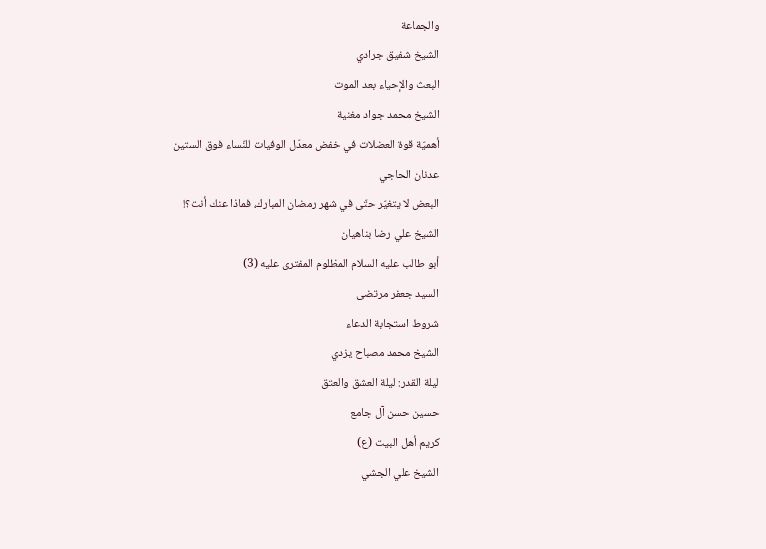والجماعة
الشيخ شفيق جرادي
البعث والإحياء بعد الموت
الشيخ محمد جواد مغنية
أهميّة قوة العضلات في خفض معدّل الوفيات للنّساء فوق الستين
عدنان الحاجي
البعض لا يتغيّر حتّى في شهر رمضان المبارك، فماذا عنك أنت؟!
الشيخ علي رضا بناهيان
أبو طالب عليه السلام المظلوم المفترى عليه (3)
السيد جعفر مرتضى
شروط استجابة الدعاء
الشيخ محمد مصباح يزدي
ليلة القدر: ليلة العشق والعتق
حسين حسن آل جامع
كريم أهل البيت (ع)
الشيخ علي الجشي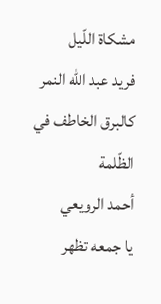مشكاة اللّيل
فريد عبد الله النمر
كالبرق الخاطف في الظّلمة
أحمد الرويعي
يا جمعه تظهر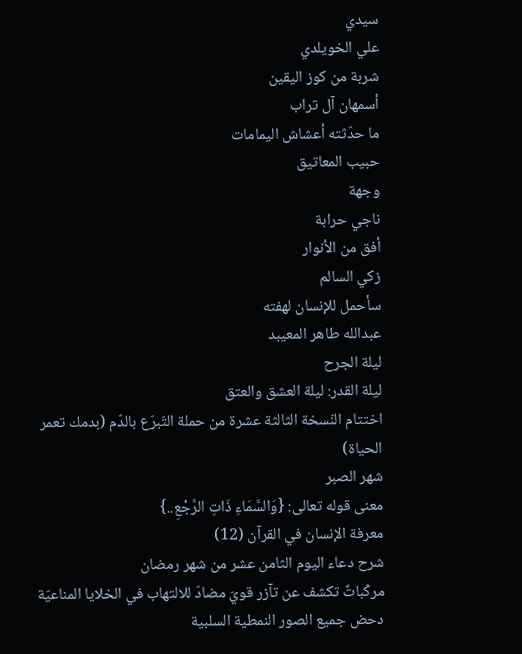سيدي
علي الخويلدي
شربة من كوز اليقين
أسمهان آل تراب
ما حدّثته أعشاش اليمامات
حبيب المعاتيق
وجهة
ناجي حرابة
أفق من الأنوار
زكي السالم
سأحمل للإنسان لهفته
عبدالله طاهر المعيبد
ليلة الجرح
ليلة القدر: ليلة العشق والعتق
اختتام النّسخة الثالثة عشرة من حملة التّبرّع بالدّم (بدمك تعمر الحياة)
شهر الصبر
معنى قوله تعالى: {وَالسَّمَاءِ ذَاتِ الرَّجْعِ..}
معرفة الإنسان في القرآن (12)
شرح دعاء اليوم الثامن عشر من شهر رمضان
مركّباتٌ تكشف عن تآزر قويّ مضادّ للالتهاب في الخلايا المناعيّة
دحض جميع الصور النمطية السلبية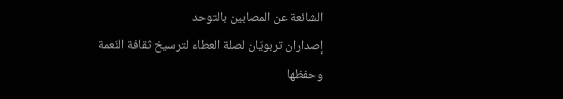الشائعة عن المصابين بالتوحد
إصداران تربويّان لصلة العطاء لترسيخ ثقافة النّعمة وحفظها